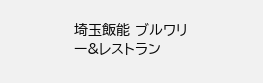埼玉飯能 ブルワリー&レストラン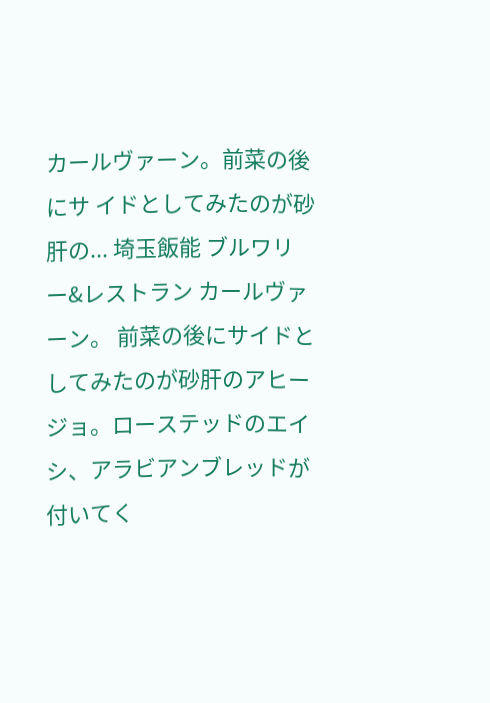カールヴァーン。前菜の後にサ イドとしてみたのが砂肝の... 埼玉飯能 ブルワリー&レストラン カールヴァーン。 前菜の後にサイドとしてみたのが砂肝のアヒージョ。ローステッドのエイシ、アラビアンブレッドが付いてく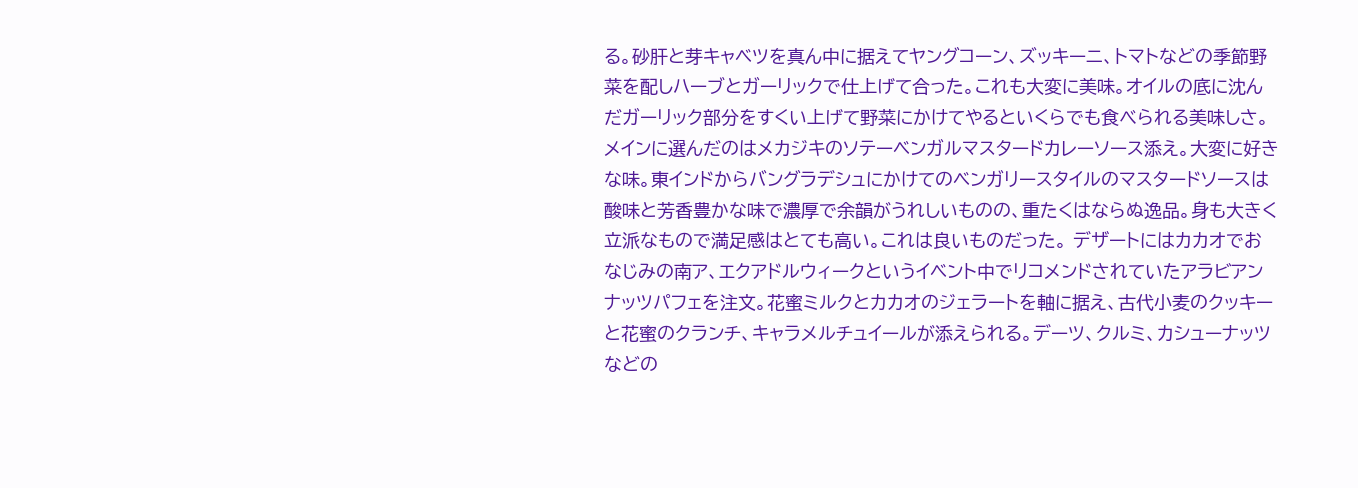る。砂肝と芽キャベツを真ん中に据えてヤングコーン、ズッキーニ、トマトなどの季節野菜を配しハーブとガーリックで仕上げて合った。これも大変に美味。オイルの底に沈んだガーリック部分をすくい上げて野菜にかけてやるといくらでも食べられる美味しさ。 メインに選んだのはメカジキのソテーベンガルマスタードカレーソース添え。大変に好きな味。東インドからバングラデシュにかけてのベンガリースタイルのマスタードソースは酸味と芳香豊かな味で濃厚で余韻がうれしいものの、重たくはならぬ逸品。身も大きく立派なもので満足感はとても高い。これは良いものだった。 デザートにはカカオでおなじみの南ア、エクアドルウィークというイベント中でリコメンドされていたアラビアンナッツパフェを注文。花蜜ミルクとカカオのジェラートを軸に据え、古代小麦のクッキーと花蜜のクランチ、キャラメルチュイールが添えられる。デーツ、クルミ、カシューナッツなどの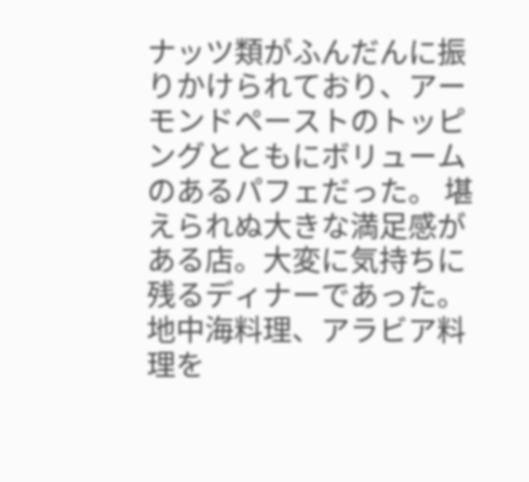ナッツ類がふんだんに振りかけられており、アーモンドペーストのトッピングとともにボリュームのあるパフェだった。 堪えられぬ大きな満足感がある店。大変に気持ちに残るディナーであった。 地中海料理、アラビア料理を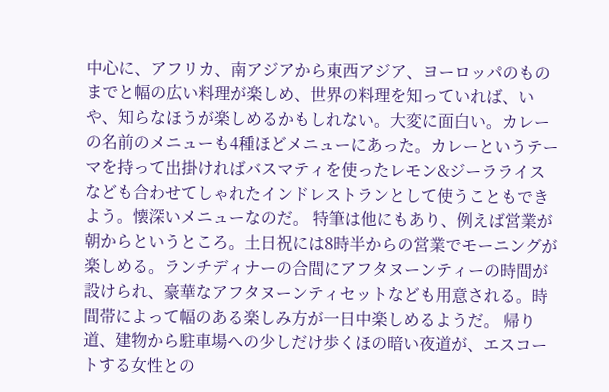中心に、アフリカ、南アジアから東西アジア、ヨーロッパのものまでと幅の広い料理が楽しめ、世界の料理を知っていれば、いや、知らなほうが楽しめるかもしれない。大変に面白い。カレーの名前のメニューも4種ほどメニューにあった。カレーというテーマを持って出掛ければバスマティを使ったレモン&ジーラライスなども合わせてしゃれたインドレストランとして使うこともできよう。懐深いメニューなのだ。 特筆は他にもあり、例えば営業が朝からというところ。土日祝には8時半からの営業でモーニングが楽しめる。ランチディナーの合間にアフタヌーンティーの時間が設けられ、豪華なアフタヌーンティセットなども用意される。時間帯によって幅のある楽しみ方が一日中楽しめるようだ。 帰り道、建物から駐車場への少しだけ歩くほの暗い夜道が、エスコートする女性との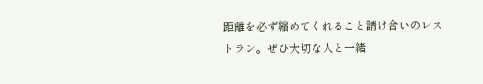距離を必ず縮めてくれること請け合いのレストラン。ぜひ大切な人と一緒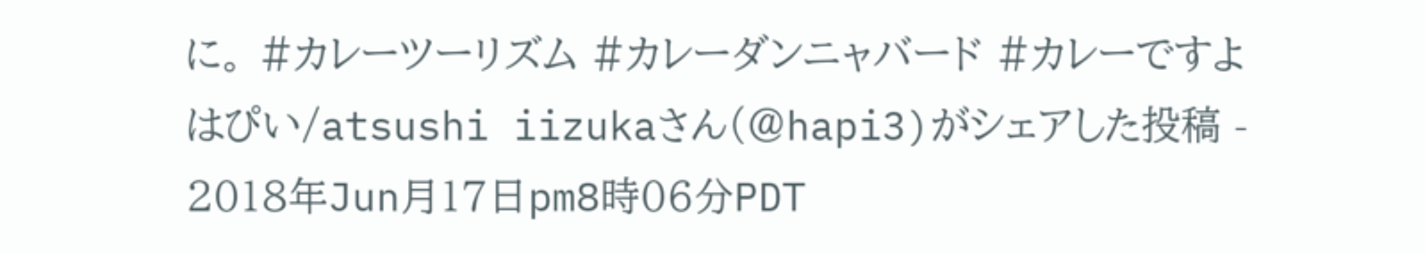に。 #カレーツーリズム #カレーダンニャバード #カレーですよ はぴい/atsushi iizukaさん(@hapi3)がシェアした投稿 - 2018年Jun月17日pm8時06分PDT